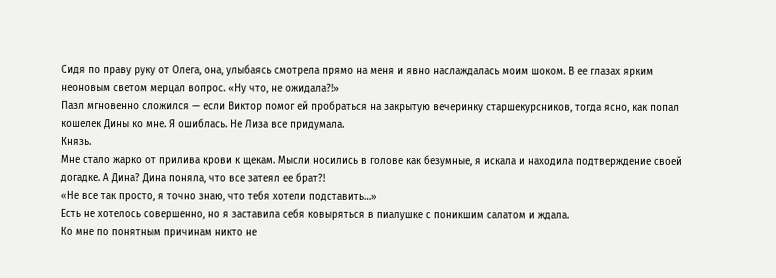Сидя по праву руку от Олега, она, улыбаясь смотрела прямо на меня и явно наслаждалась моим шоком. В ее глазах ярким неоновым светом мерцал вопрос. «Ну что, не ожидала?!»
Пазл мгновенно сложился — если Виктор помог ей пробраться на закрытую вечеринку старшекурсников, тогда ясно, как попал кошелек Дины ко мне. Я ошиблась. Не Лиза все придумала.
Князь.
Мне стало жарко от прилива крови к щекам. Мысли носились в голове как безумные, я искала и находила подтверждение своей догадке. А Дина? Дина поняла, что все затеял ее брат?!
«Не все так просто, я точно знаю, что тебя хотели подставить…»
Есть не хотелось совершенно, но я заставила себя ковыряться в пиалушке с поникшим салатом и ждала.
Ко мне по понятным причинам никто не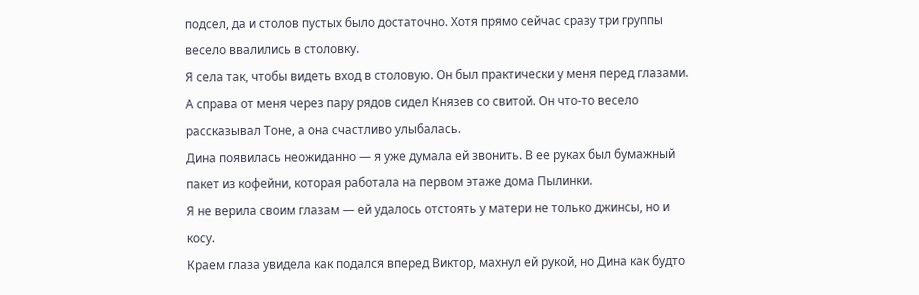подсел, да и столов пустых было достаточно. Хотя прямо сейчас сразу три группы весело ввалились в столовку.
Я села так, чтобы видеть вход в столовую. Он был практически у меня перед глазами. А справа от меня через пару рядов сидел Князев со свитой. Он что-то весело рассказывал Тоне, а она счастливо улыбалась.
Дина появилась неожиданно — я уже думала ей звонить. В ее руках был бумажный пакет из кофейни, которая работала на первом этаже дома Пылинки.
Я не верила своим глазам — ей удалось отстоять у матери не только джинсы, но и косу.
Краем глаза увидела как подался вперед Виктор, махнул ей рукой, но Дина как будто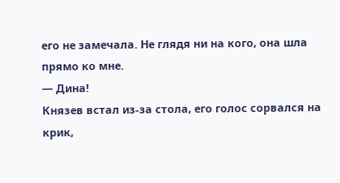его не замечала. Не глядя ни на кого, она шла прямо ко мне.
— Дина!
Князев встал из-за стола, его голос сорвался на крик,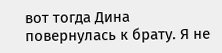вот тогда Дина повернулась к брату. Я не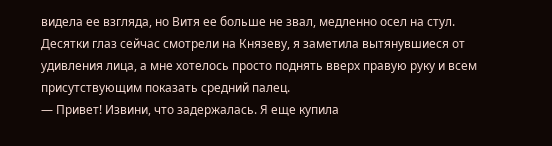видела ее взгляда, но Витя ее больше не звал, медленно осел на стул.
Десятки глаз сейчас смотрели на Князеву, я заметила вытянувшиеся от удивления лица, а мне хотелось просто поднять вверх правую руку и всем присутствующим показать средний палец.
— Привет! Извини, что задержалась. Я еще купила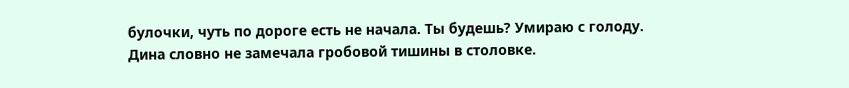булочки, чуть по дороге есть не начала. Ты будешь? Умираю с голоду.
Дина словно не замечала гробовой тишины в столовке.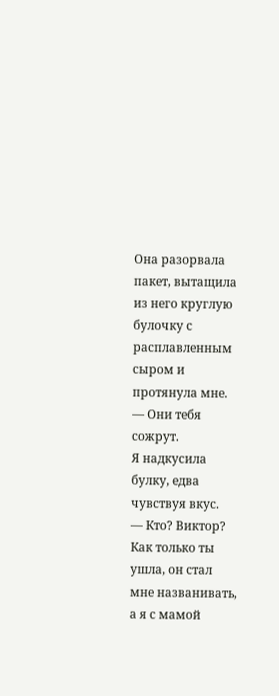Она разорвала пакет, вытащила из него круглую булочку с расплавленным сыром и протянула мне.
— Они тебя сожрут.
Я надкусила булку, едва чувствуя вкус.
— Кто? Виктор? Как только ты ушла, он стал мне названивать, а я с мамой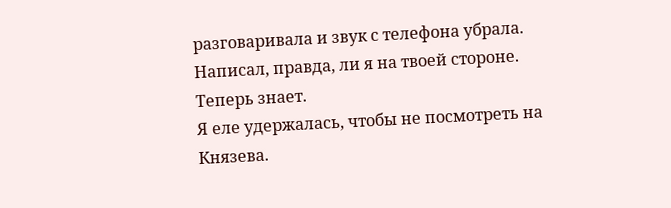разговаривала и звук с телефона убрала. Написал, правда, ли я на твоей стороне. Теперь знает.
Я еле удержалась, чтобы не посмотреть на Князева.